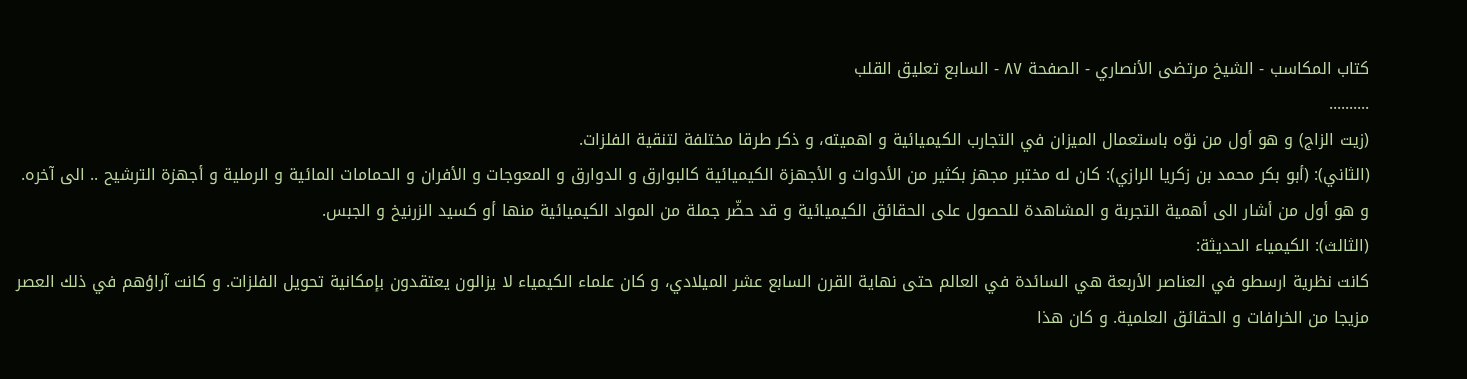كتاب المكاسب - الشيخ مرتضى الأنصاري - الصفحة ٨٧ - السابع تعليق القلب
..........
(زيت الزاج) و هو أول من نوّه باستعمال الميزان في التجارب الكيميائية و اهميته، و ذكر طرقا مختلفة لتنقية الفلزات.
(الثاني): (أبو بكر محمد بن زكريا الرازي): كان له مختبر مجهز بكثير من الأدوات و الأجهزة الكيميائية كالبوارق و الدوارق و المعوجات و الأفران و الحمامات المائية و الرملية و أجهزة الترشيح .. الى آخره.
و هو أول من أشار الى أهمية التجربة و المشاهدة للحصول على الحقائق الكيميائية و قد حضّر جملة من المواد الكيميائية منها أو كسيد الزرنيخ و الجبس.
(الثالث): الكيمياء الحديثة:
كانت نظرية ارسطو في العناصر الأربعة هي السائدة في العالم حتى نهاية القرن السابع عشر الميلادي، و كان علماء الكيمياء لا يزالون يعتقدون بإمكانية تحويل الفلزات. و كانت آراؤهم في ذلك العصر مزيجا من الخرافات و الحقائق العلمية. و كان هذا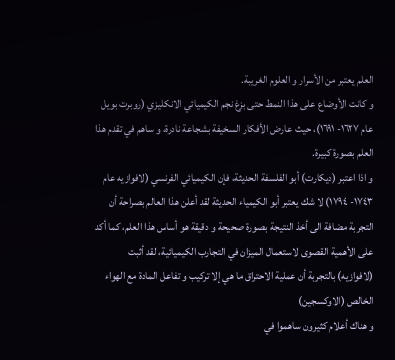العلم يعتبر من الأسرار و العلوم الغريبة.
و كانت الأوضاع على هذا النمط حتى بزغ نجم الكيميائي الانكليزي (روبرت بويل عام ١٦٢٧- ١٦٩١)، حيث عارض الأفكار السخيفة بشجاعة نادرة، و ساهم في تقدم هذا العلم بصورة كبيرة.
و اذا اعتبر (ديكارت) أبو الفلسفة الحديثة، فإن الكيميائي الفرنسي (لافوازيه عام ١٧٤٣- ١٧٩٤) لا شك يعتبر أبو الكيمياء الحديثة لقد أعلن هذا العالم بصراحة أن التجربة مضافة الى أخذ النتيجة بصورة صحيحة و دقيقة هو أساس هذا العلم، كما أكد على الأهمية القصوى لاستعمال الميزان في التجارب الكيميائية، لقد أثبت (لافوازيه) بالتجربة أن عملية الاحتراق ما هي إلا تركيب و تفاعل المادة مع الهواء الخالص (الاوكسجين)
و هناك أعلام كثيرون ساهموا في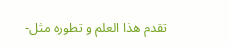تقدم هذا العلم و تطوره مثل-